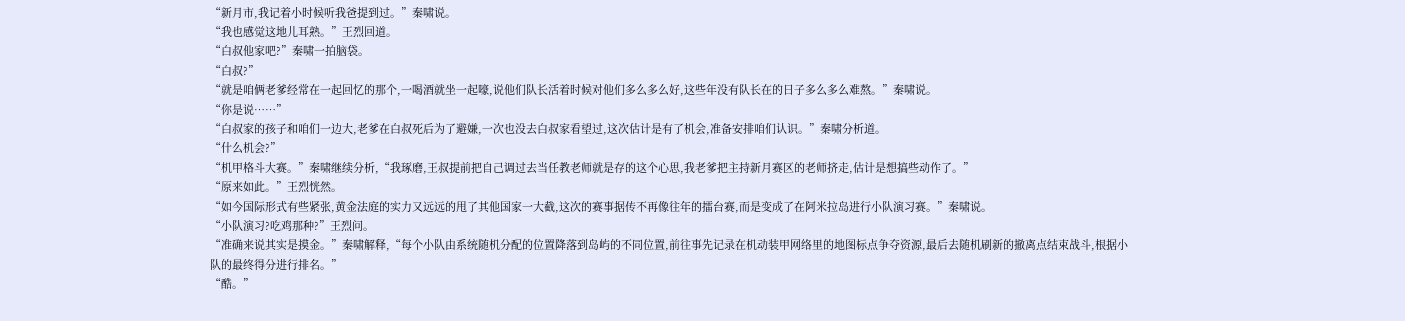“新月市,我记着小时候听我爸提到过。”秦啸说。
“我也感觉这地儿耳熟。”王烈回道。
“白叔他家吧?”秦啸一拍脑袋。
“白叔?”
“就是咱俩老爹经常在一起回忆的那个,一喝酒就坐一起嚎,说他们队长活着时候对他们多么多么好,这些年没有队长在的日子多么多么难熬。”秦啸说。
“你是说……”
“白叔家的孩子和咱们一边大,老爹在白叔死后为了避嫌,一次也没去白叔家看望过,这次估计是有了机会,准备安排咱们认识。”秦啸分析道。
“什么机会?”
“机甲格斗大赛。”秦啸继续分析,“我琢磨,王叔提前把自己调过去当任教老师就是存的这个心思,我老爹把主持新月赛区的老师挤走,估计是想搞些动作了。”
“原来如此。”王烈恍然。
“如今国际形式有些紧张,黄金法庭的实力又远远的甩了其他国家一大截,这次的赛事据传不再像往年的擂台赛,而是变成了在阿米拉岛进行小队演习赛。”秦啸说。
“小队演习?吃鸡那种?”王烈问。
“准确来说其实是摸金。”秦啸解释,“每个小队由系统随机分配的位置降落到岛屿的不同位置,前往事先记录在机动装甲网络里的地图标点争夺资源,最后去随机刷新的撤离点结束战斗,根据小队的最终得分进行排名。”
“酷。”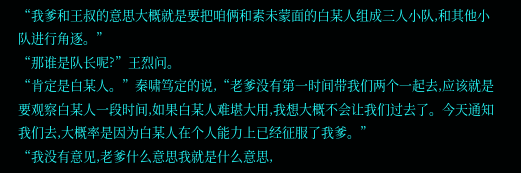“我爹和王叔的意思大概就是要把咱俩和素未蒙面的白某人组成三人小队,和其他小队进行角逐。”
“那谁是队长呢?”王烈问。
“肯定是白某人。”秦啸笃定的说,“老爹没有第一时间带我们两个一起去,应该就是要观察白某人一段时间,如果白某人难堪大用,我想大概不会让我们过去了。今天通知我们去,大概率是因为白某人在个人能力上已经征服了我爹。”
“我没有意见,老爹什么意思我就是什么意思,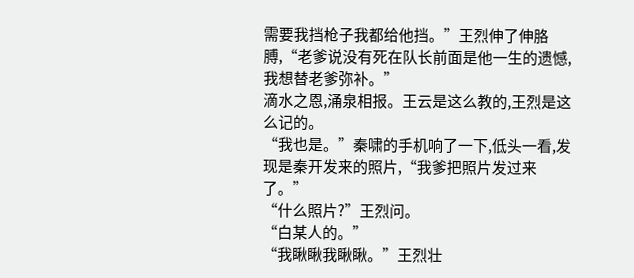需要我挡枪子我都给他挡。”王烈伸了伸胳膊,“老爹说没有死在队长前面是他一生的遗憾,我想替老爹弥补。”
滴水之恩,涌泉相报。王云是这么教的,王烈是这么记的。
“我也是。”秦啸的手机响了一下,低头一看,发现是秦开发来的照片,“我爹把照片发过来了。”
“什么照片?”王烈问。
“白某人的。”
“我瞅瞅我瞅瞅。”王烈壮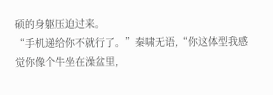硕的身躯压迫过来。
“手机递给你不就行了。”秦啸无语,“你这体型我感觉你像个牛坐在澡盆里,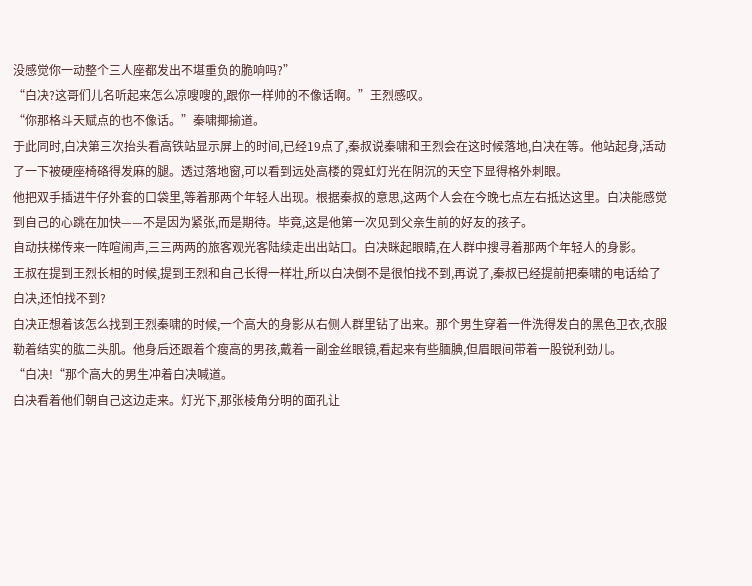没感觉你一动整个三人座都发出不堪重负的脆响吗?”
“白决?这哥们儿名听起来怎么凉嗖嗖的,跟你一样帅的不像话啊。”王烈感叹。
“你那格斗天赋点的也不像话。”秦啸揶揄道。
于此同时,白决第三次抬头看高铁站显示屏上的时间,已经19点了,秦叔说秦啸和王烈会在这时候落地,白决在等。他站起身,活动了一下被硬座椅硌得发麻的腿。透过落地窗,可以看到远处高楼的霓虹灯光在阴沉的天空下显得格外刺眼。
他把双手插进牛仔外套的口袋里,等着那两个年轻人出现。根据秦叔的意思,这两个人会在今晚七点左右抵达这里。白决能感觉到自己的心跳在加快——不是因为紧张,而是期待。毕竟,这是他第一次见到父亲生前的好友的孩子。
自动扶梯传来一阵喧闹声,三三两两的旅客观光客陆续走出出站口。白决眯起眼睛,在人群中搜寻着那两个年轻人的身影。
王叔在提到王烈长相的时候,提到王烈和自己长得一样壮,所以白决倒不是很怕找不到,再说了,秦叔已经提前把秦啸的电话给了白决,还怕找不到?
白决正想着该怎么找到王烈秦啸的时候,一个高大的身影从右侧人群里钻了出来。那个男生穿着一件洗得发白的黑色卫衣,衣服勒着结实的肱二头肌。他身后还跟着个瘦高的男孩,戴着一副金丝眼镜,看起来有些腼腆,但眉眼间带着一股锐利劲儿。
“白决!“那个高大的男生冲着白决喊道。
白决看着他们朝自己这边走来。灯光下,那张棱角分明的面孔让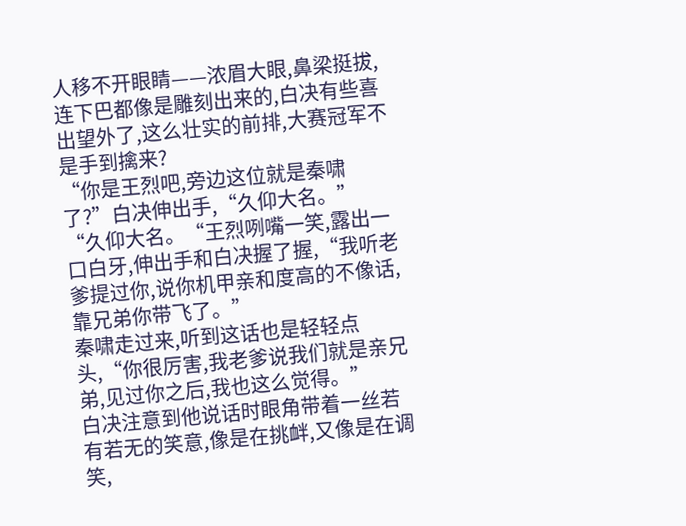人移不开眼睛——浓眉大眼,鼻梁挺拔,连下巴都像是雕刻出来的,白决有些喜出望外了,这么壮实的前排,大赛冠军不是手到擒来?
“你是王烈吧,旁边这位就是秦啸了?”白决伸出手,“久仰大名。”
“久仰大名。“王烈咧嘴一笑,露出一口白牙,伸出手和白决握了握,“我听老爹提过你,说你机甲亲和度高的不像话,靠兄弟你带飞了。”
秦啸走过来,听到这话也是轻轻点头,“你很厉害,我老爹说我们就是亲兄弟,见过你之后,我也这么觉得。”
白决注意到他说话时眼角带着一丝若有若无的笑意,像是在挑衅,又像是在调笑,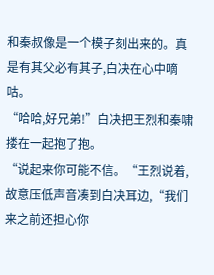和秦叔像是一个模子刻出来的。真是有其父必有其子,白决在心中嘀咕。
“哈哈,好兄弟!”白决把王烈和秦啸搂在一起抱了抱。
“说起来你可能不信。“王烈说着,故意压低声音凑到白决耳边,“我们来之前还担心你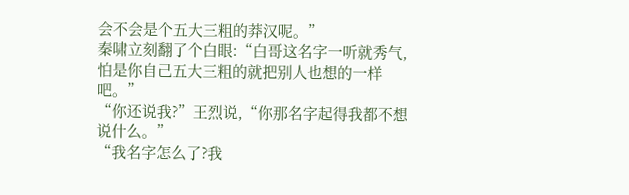会不会是个五大三粗的莽汉呢。”
秦啸立刻翻了个白眼:“白哥这名字一听就秀气,怕是你自己五大三粗的就把别人也想的一样吧。”
“你还说我?”王烈说,“你那名字起得我都不想说什么。”
“我名字怎么了?我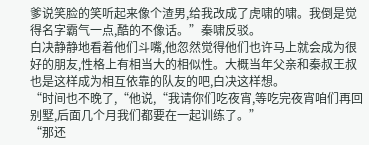爹说笑脸的笑听起来像个渣男,给我改成了虎啸的啸。我倒是觉得名字霸气一点,酷的不像话。”秦啸反驳。
白决静静地看着他们斗嘴,他忽然觉得他们也许马上就会成为很好的朋友,性格上有相当大的相似性。大概当年父亲和秦叔王叔也是这样成为相互依靠的队友的吧,白决这样想。
“时间也不晚了,“他说,“我请你们吃夜宵,等吃完夜宵咱们再回别墅,后面几个月我们都要在一起训练了。”
“那还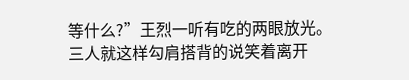等什么?”王烈一听有吃的两眼放光。
三人就这样勾肩搭背的说笑着离开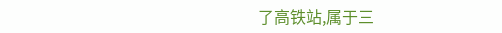了高铁站,属于三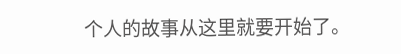个人的故事从这里就要开始了。